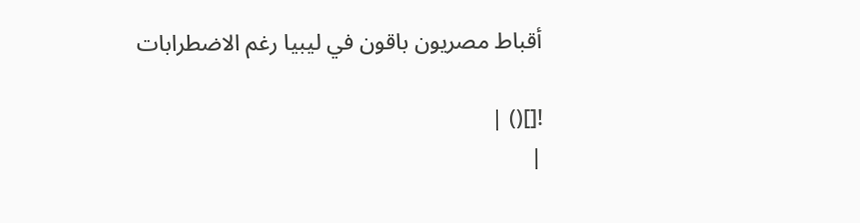أقباط مصريون باقون في ليبيا رغم الاضطرابات

![]() |
|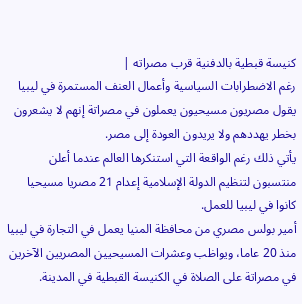كنيسة قبطية بالدفنية قرب مصراته |
رغم الاضطرابات السياسية وأعمال العنف المستمرة في ليبيا يقول مصريون مسيحيون يعملون في مصراتة إنهم لا يشعرون بخطر يهددهم ولا يريدون العودة إلى مصر.
يأتي ذلك رغم الواقعة التي استنكرها العالم عندما أعلن منتسبون لتنظيم الدولة الإسلامية إعدام 21 مصريا مسيحيا كانوا في ليبيا للعمل.
أمير بولس مصري من محافظة المنيا يعمل في التجارة في ليبيا منذ 20 عاما، ويواظب وعشرات المسيحيين المصريين الآخرين في مصراتة على الصلاة في الكنيسة القبطية في المدينة.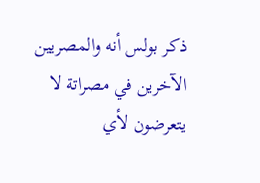ذكر بولس أنه والمصريين الآخرين في مصراتة لا يتعرضون لأي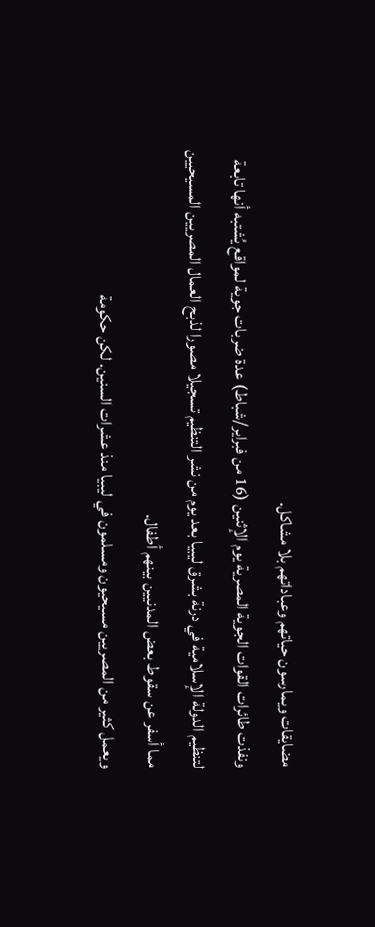مضايقات ويمارسون حياتهم وعباداتهم بلا مشاكل.
ونفذت طائرات القوات الجوية المصرية يوم الإثنين (16 من فبراير/شباط) عدة ضربات جوية لمواقع يُشتبه أنها تابعة لتنظيم الدولة الإسلامية في درنة بشرق ليبيا بعد يوم من نشر التنظيم تسجيلا مصورا لذبح العمال المصريين المسيحيين مما أسفر عن سقوط بعض المدنيين بينهم أطفال.
ويعمل كثير من المصريين مسيحيون ومسلمون في ليبيا منذ عشرات السنين. لكن حكومة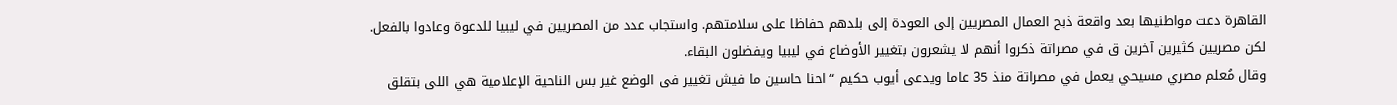القاهرة دعت مواطنيها بعد واقعة ذبح العمال المصريين إلى العودة إلى بلدهم حفاظا على سلامتهم. واستجاب عدد من المصريين في ليبيا للدعوة وعادوا بالفعل.
لكن مصريين كثيرين آخرين ق في مصراتة ذكروا أنهم لا يشعرون بتغيير الأوضاع في ليبيا ويفضلون البقاء.
وقال مُعلم مصري مسيحي يعمل في مصراتة منذ 35 عاما ويدعى أيوب حكيم “احنا حاسين ما فيش تغيير فى الوضع غير بس الناحية الإعلامية هي اللى بتقلق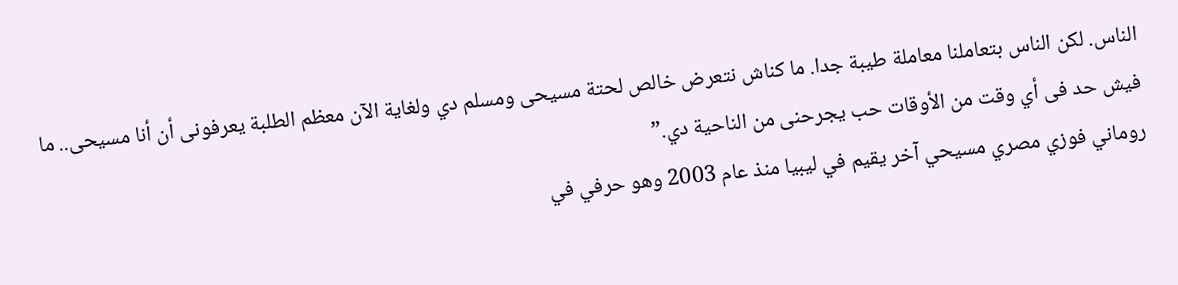الناس. لكن الناس بتعاملنا معاملة طيبة جدا. ما كناش نتعرض خالص لحتة مسيحى ومسلم دي ولغاية الآن معظم الطلبة يعرفونى أن أنا مسيحى.. ما فيش حد فى أي وقت من الأوقات حب يجرحنى من الناحية دي.”
روماني فوزي مصري مسيحي آخر يقيم في ليبيا منذ عام 2003 وهو حرفي في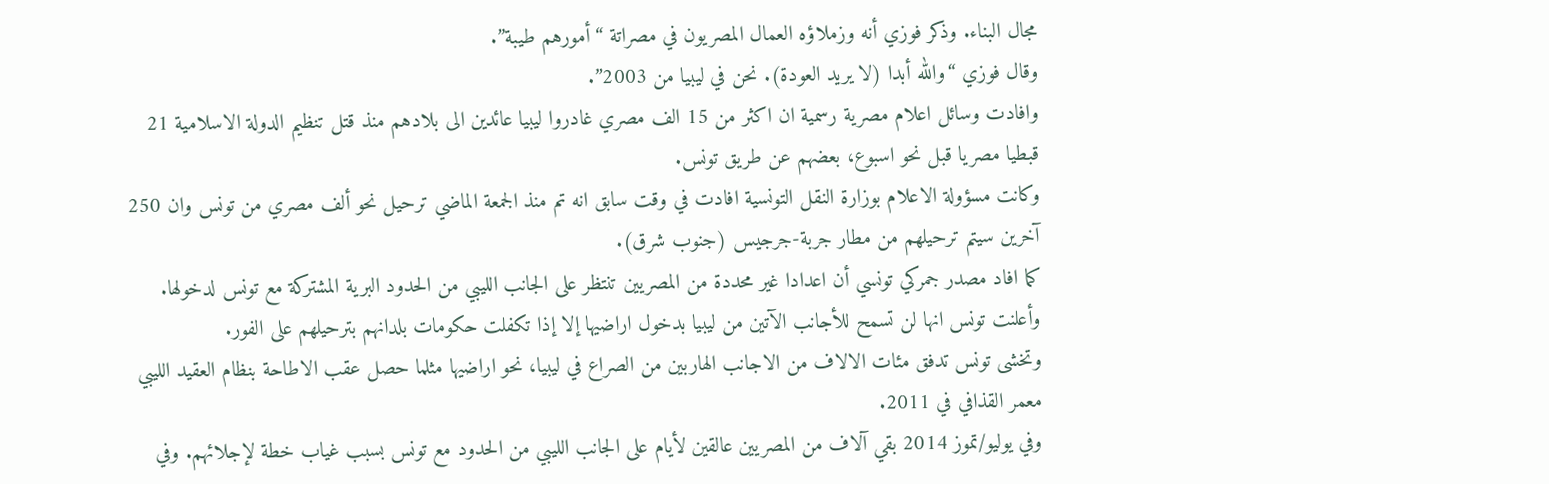مجال البناء. وذكر فوزي أنه وزملاؤه العمال المصريون في مصراتة “أمورهم طيبة”.
وقال فوزي “والله أبدا (لا يريد العودة). نحن في ليبيا من 2003”.
وافادت وسائل اعلام مصرية رسمية ان اكثر من 15 الف مصري غادروا ليبيا عائدين الى بلادهم منذ قتل تنظيم الدولة الاسلامية 21 قبطيا مصريا قبل نحو اسبوع، بعضهم عن طريق تونس.
وكانت مسؤولة الاعلام بوزارة النقل التونسية افادت في وقت سابق انه تم منذ الجمعة الماضي ترحيل نحو ألف مصري من تونس وان 250 آخرين سيتم ترحيلهم من مطار جربة-جرجيس (جنوب شرق).
كما افاد مصدر جمركي تونسي أن اعدادا غير محددة من المصريين تنتظر على الجانب الليبي من الحدود البرية المشتركة مع تونس لدخولها. وأعلنت تونس انها لن تسمح للأجانب الآتين من ليبيا بدخول اراضيها إلا إذا تكفلت حكومات بلدانهم بترحيلهم على الفور.
وتخشى تونس تدفق مئات الالاف من الاجانب الهاربين من الصراع في ليبيا، نحو اراضيها مثلما حصل عقب الاطاحة بنظام العقيد الليبي معمر القذافي في 2011.
وفي يوليو/تموز 2014 بقي آلاف من المصريين عالقين لأيام على الجانب الليبي من الحدود مع تونس بسبب غياب خطة لإجلائهم. وفي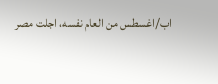اب/اغسطس من العام نفسه، اجلت مصر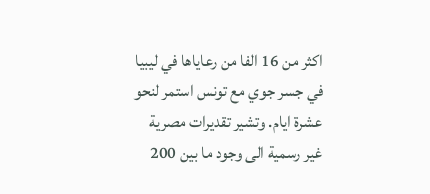اكثر من 16 الفا من رعاياها في ليبيا في جسر جوي مع تونس استمر لنحو عشرة ايام. وتشير تقديرات مصرية غير رسمية الى وجود ما بين 200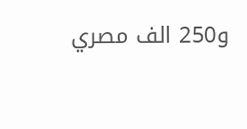و250 الف مصري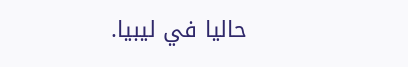حاليا في ليبيا.